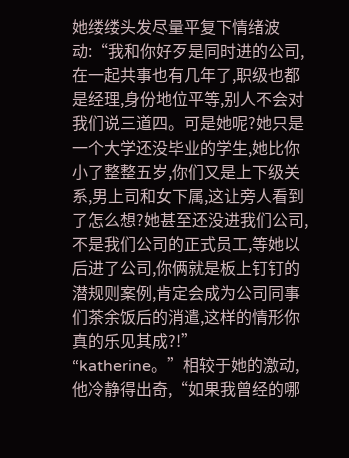她缕缕头发尽量平复下情绪波动:“我和你好歹是同时进的公司,在一起共事也有几年了,职级也都是经理,身份地位平等,别人不会对我们说三道四。可是她呢?她只是一个大学还没毕业的学生,她比你小了整整五岁,你们又是上下级关系,男上司和女下属,这让旁人看到了怎么想?她甚至还没进我们公司,不是我们公司的正式员工,等她以后进了公司,你俩就是板上钉钉的潜规则案例,肯定会成为公司同事们茶余饭后的消遣,这样的情形你真的乐见其成?!”
“katherine。”相较于她的激动,他冷静得出奇,“如果我曾经的哪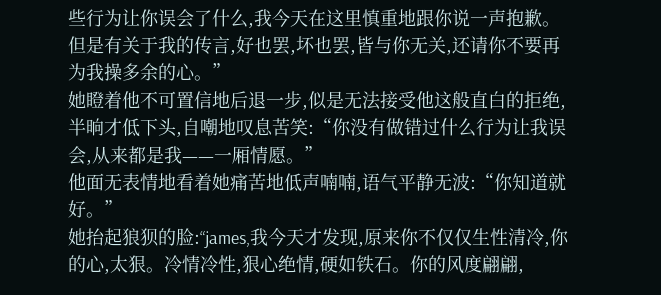些行为让你误会了什么,我今天在这里慎重地跟你说一声抱歉。但是有关于我的传言,好也罢,坏也罢,皆与你无关,还请你不要再为我操多余的心。”
她瞪着他不可置信地后退一步,似是无法接受他这般直白的拒绝,半晌才低下头,自嘲地叹息苦笑:“你没有做错过什么行为让我误会,从来都是我——一厢情愿。”
他面无表情地看着她痛苦地低声喃喃,语气平静无波:“你知道就好。”
她抬起狼狈的脸:“james,我今天才发现,原来你不仅仅生性清冷,你的心,太狠。冷情冷性,狠心绝情,硬如铁石。你的风度翩翩,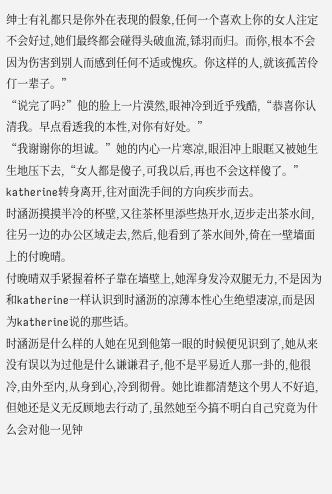绅士有礼都只是你外在表现的假象,任何一个喜欢上你的女人注定不会好过,她们最终都会碰得头破血流,铩羽而归。而你,根本不会因为伤害到别人而感到任何不适或愧疚。你这样的人,就该孤苦伶仃一辈子。”
“说完了吗?”他的脸上一片漠然,眼神冷到近乎残酷,“恭喜你认清我。早点看透我的本性,对你有好处。”
“我谢谢你的坦诚。”她的内心一片寒凉,眼泪冲上眼眶又被她生生地压下去,“女人都是傻子,可我以后,再也不会这样傻了。”
katherine转身离开,往对面洗手间的方向疾步而去。
时涵沥摸摸半冷的杯壁,又往茶杯里添些热开水,迈步走出茶水间,往另一边的办公区域走去,然后,他看到了茶水间外,倚在一壁墙面上的付晚晴。
付晚晴双手紧握着杯子靠在墙壁上,她浑身发冷双腿无力,不是因为和katherine一样认识到时涵沥的凉薄本性心生绝望凄凉,而是因为katherine说的那些话。
时涵沥是什么样的人她在见到他第一眼的时候便见识到了,她从来没有误以为过他是什么谦谦君子,他不是平易近人那一卦的,他很冷,由外至内,从身到心,冷到彻骨。她比谁都清楚这个男人不好追,但她还是义无反顾地去行动了,虽然她至今搞不明白自己究竟为什么会对他一见钟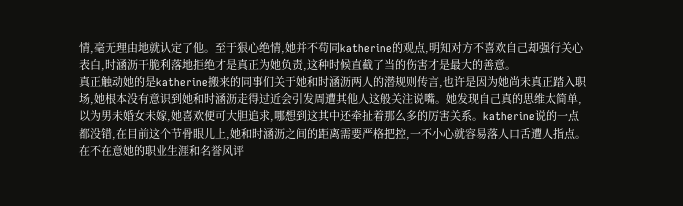情,毫无理由地就认定了他。至于狠心绝情,她并不苟同katherine的观点,明知对方不喜欢自己却强行关心表白,时涵沥干脆利落地拒绝才是真正为她负责,这种时候直截了当的伤害才是最大的善意。
真正触动她的是katherine搬来的同事们关于她和时涵沥两人的潜规则传言,也许是因为她尚未真正踏入职场,她根本没有意识到她和时涵沥走得过近会引发周遭其他人这般关注说嘴。她发现自己真的思维太简单,以为男未婚女未嫁,她喜欢便可大胆追求,哪想到这其中还牵扯着那么多的厉害关系。katherine说的一点都没错,在目前这个节骨眼儿上,她和时涵沥之间的距离需要严格把控,一不小心就容易落人口舌遭人指点。在不在意她的职业生涯和名誉风评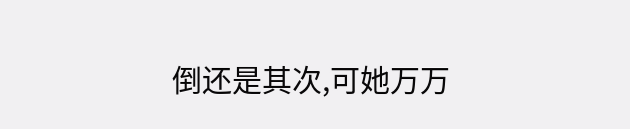倒还是其次,可她万万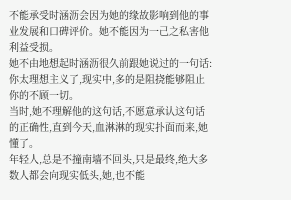不能承受时涵沥会因为她的缘故影响到他的事业发展和口碑评价。她不能因为一己之私害他利益受损。
她不由地想起时涵沥很久前跟她说过的一句话:你太理想主义了,现实中,多的是阻挠能够阻止你的不顾一切。
当时,她不理解他的这句话,不愿意承认这句话的正确性,直到今天,血淋淋的现实扑面而来,她懂了。
年轻人,总是不撞南墙不回头,只是最终,绝大多数人都会向现实低头,她,也不能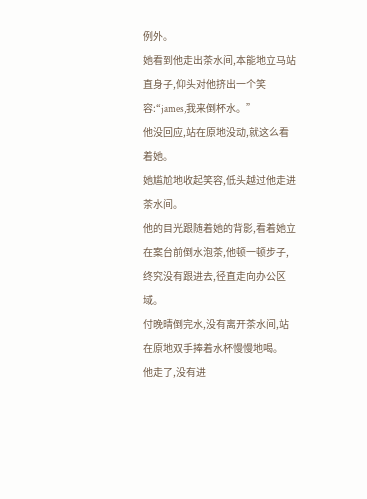例外。
她看到他走出茶水间,本能地立马站直身子,仰头对他挤出一个笑容:“james,我来倒杯水。”
他没回应,站在原地没动,就这么看着她。
她尴尬地收起笑容,低头越过他走进茶水间。
他的目光跟随着她的背影,看着她立在案台前倒水泡茶,他顿一顿步子,终究没有跟进去,径直走向办公区域。
付晚晴倒完水,没有离开茶水间,站在原地双手捧着水杯慢慢地喝。
他走了,没有进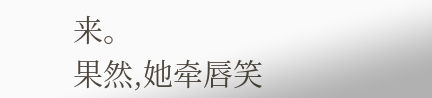来。
果然,她牵唇笑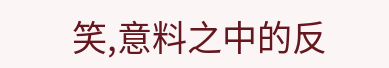笑,意料之中的反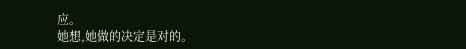应。
她想,她做的决定是对的。